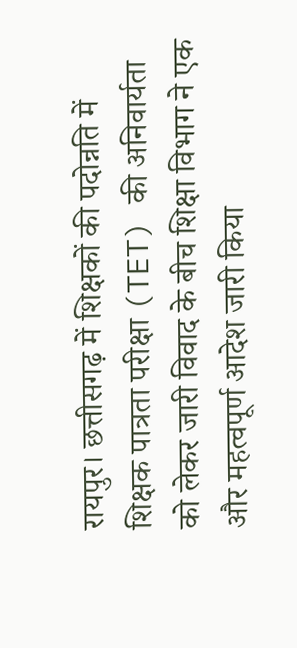रायपुर। छत्तीसगढ़ में शिक्षकों की पदोन्नति में शिक्षक पात्रता परीक्षा (TET) की अनिवार्यता को लेकर जारी विवाद के बीच शिक्षा विभाग ने एक और महत्वपूर्ण आदेश जारी किया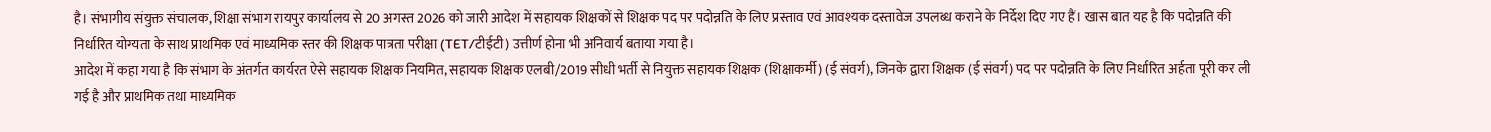है। संभागीय संयुक्त संचालक, शिक्षा संभाग रायपुर कार्यालय से 20 अगस्त 2026 को जारी आदेश में सहायक शिक्षकों से शिक्षक पद पर पदोन्नति के लिए प्रस्ताव एवं आवश्यक दस्तावेज उपलब्ध कराने के निर्देश दिए गए हैं। खास बात यह है कि पदोन्नति की निर्धारित योग्यता के साथ प्राथमिक एवं माध्यमिक स्तर की शिक्षक पात्रता परीक्षा (TET/टीईटी) उत्तीर्ण होना भी अनिवार्य बताया गया है।
आदेश में कहा गया है कि संभाग के अंतर्गत कार्यरत ऐसे सहायक शिक्षक नियमित, सहायक शिक्षक एलबी/2019 सीधी भर्ती से नियुक्त सहायक शिक्षक (शिक्षाकर्मी) (ई संवर्ग), जिनके द्वारा शिक्षक (ई संवर्ग) पद पर पदोन्नति के लिए निर्धारित अर्हता पूरी कर ली गई है और प्राथमिक तथा माध्यमिक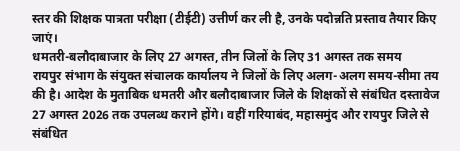स्तर की शिक्षक पात्रता परीक्षा (टीईटी) उत्तीर्ण कर ली है, उनके पदोन्नति प्रस्ताव तैयार किए जाएं।
धमतरी-बलौदाबाजार के लिए 27 अगस्त, तीन जिलों के लिए 31 अगस्त तक समय
रायपुर संभाग के संयुक्त संचालक कार्यालय ने जिलों के लिए अलग-अलग समय-सीमा तय की है। आदेश के मुताबिक धमतरी और बलौदाबाजार जिले के शिक्षकों से संबंधित दस्तावेज 27 अगस्त 2026 तक उपलब्ध कराने होंगे। वहीं गरियाबंद, महासमुंद और रायपुर जिले से संबंधित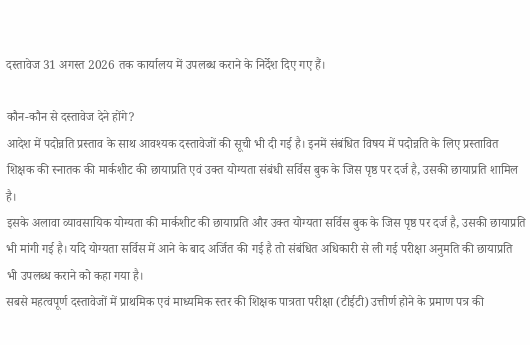दस्तावेज 31 अगस्त 2026 तक कार्यालय में उपलब्ध कराने के निर्देश दिए गए हैं।

कौन-कौन से दस्तावेज देने होंगे?
आदेश में पदोन्नति प्रस्ताव के साथ आवश्यक दस्तावेजों की सूची भी दी गई है। इनमें संबंधित विषय में पदोन्नति के लिए प्रस्तावित शिक्षक की स्नातक की मार्कशीट की छायाप्रति एवं उक्त योग्यता संबंधी सर्विस बुक के जिस पृष्ठ पर दर्ज है, उसकी छायाप्रति शामिल है।
इसके अलावा व्यावसायिक योग्यता की मार्कशीट की छायाप्रति और उक्त योग्यता सर्विस बुक के जिस पृष्ठ पर दर्ज है, उसकी छायाप्रति भी मांगी गई है। यदि योग्यता सर्विस में आने के बाद अर्जित की गई है तो संबंधित अधिकारी से ली गई परीक्षा अनुमति की छायाप्रति भी उपलब्ध कराने को कहा गया है।
सबसे महत्वपूर्ण दस्तावेजों में प्राथमिक एवं माध्यमिक स्तर की शिक्षक पात्रता परीक्षा (टीईटी) उत्तीर्ण होने के प्रमाण पत्र की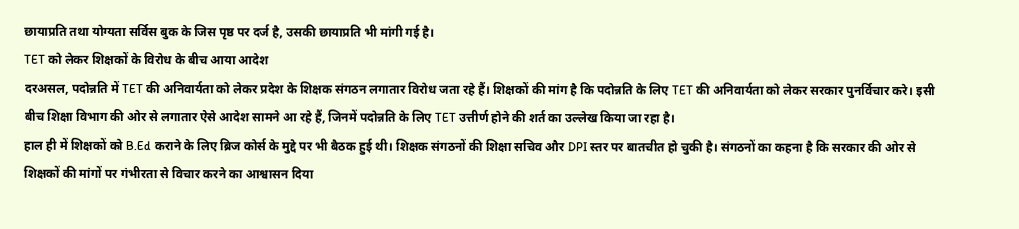छायाप्रति तथा योग्यता सर्विस बुक के जिस पृष्ठ पर दर्ज है, उसकी छायाप्रति भी मांगी गई है।
TET को लेकर शिक्षकों के विरोध के बीच आया आदेश
दरअसल, पदोन्नति में TET की अनिवार्यता को लेकर प्रदेश के शिक्षक संगठन लगातार विरोध जता रहे हैं। शिक्षकों की मांग है कि पदोन्नति के लिए TET की अनिवार्यता को लेकर सरकार पुनर्विचार करे। इसी बीच शिक्षा विभाग की ओर से लगातार ऐसे आदेश सामने आ रहे हैं, जिनमें पदोन्नति के लिए TET उत्तीर्ण होने की शर्त का उल्लेख किया जा रहा है।
हाल ही में शिक्षकों को B.Ed कराने के लिए ब्रिज कोर्स के मुद्दे पर भी बैठक हुई थी। शिक्षक संगठनों की शिक्षा सचिव और DPI स्तर पर बातचीत हो चुकी है। संगठनों का कहना है कि सरकार की ओर से शिक्षकों की मांगों पर गंभीरता से विचार करने का आश्वासन दिया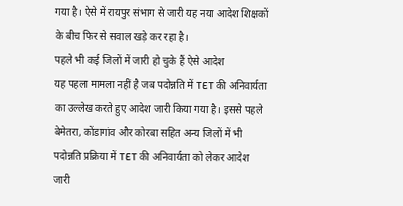गया है। ऐसे में रायपुर संभाग से जारी यह नया आदेश शिक्षकों के बीच फिर से सवाल खड़े कर रहा है।
पहले भी कई जिलों में जारी हो चुके हैं ऐसे आदेश
यह पहला मामला नहीं है जब पदोन्नति में TET की अनिवार्यता का उल्लेख करते हुए आदेश जारी किया गया है। इससे पहले बेमेतरा, कोंडागांव और कोरबा सहित अन्य जिलों में भी पदोन्नति प्रक्रिया में TET की अनिवार्यता को लेकर आदेश जारी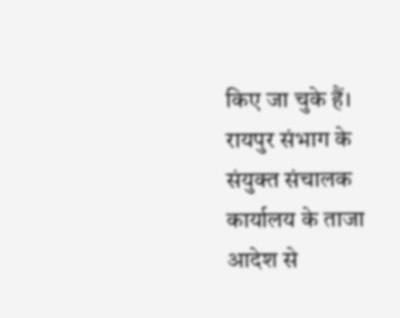किए जा चुके हैं।
रायपुर संभाग के संयुक्त संचालक कार्यालय के ताजा आदेश से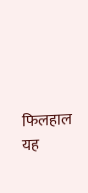फिलहाल यह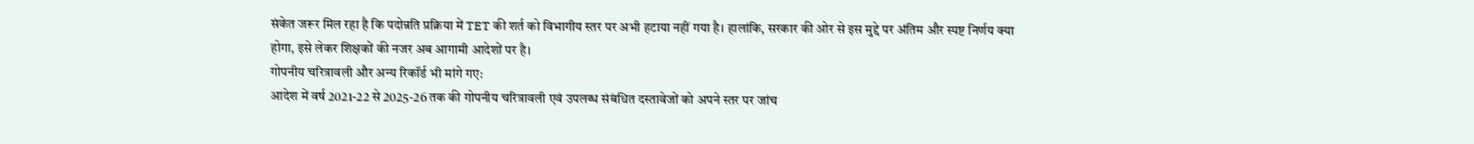संकेत जरूर मिल रहा है कि पदोन्नति प्रक्रिया में TET की शर्त को विभागीय स्तर पर अभी हटाया नहीं गया है। हालांकि, सरकार की ओर से इस मुद्दे पर अंतिम और स्पष्ट निर्णय क्या होगा, इसे लेकर शिक्षकों की नजर अब आगामी आदेशों पर है।
गोपनीय चरित्रावली और अन्य रिकॉर्ड भी मांगे गए:
आदेश में वर्ष 2021-22 से 2025-26 तक की गोपनीय चरित्रावली एवं उपलब्ध संबंधित दस्तावेजों को अपने स्तर पर जांच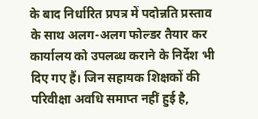के बाद निर्धारित प्रपत्र में पदोन्नति प्रस्ताव के साथ अलग-अलग फोल्डर तैयार कर कार्यालय को उपलब्ध कराने के निर्देश भी दिए गए हैं। जिन सहायक शिक्षकों की परिवीक्षा अवधि समाप्त नहीं हुई है,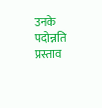उनके पदोन्नति प्रस्ताव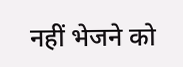नहीं भेजने को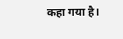कहा गया है।